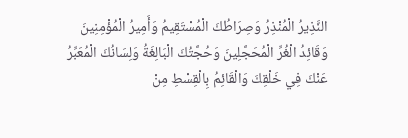النَّذِيرُ الْمُنْذِرُ وَصِرَاطُكَ الْمُسْتَقِيمُ وَأَمِيرُ الْمُؤْمِنِينَ وَقَائِدُ الْغُرِّ الْمُحَجَّلِينَ وَحُجَّتُكَ الْبَالِغَةُ وَلِسَانُكَ الْمُعَبِّرُ عَنْكَ فِي خَلْقِكَ وَالْقَائِمُ بِالْقِسْطِ مِنْ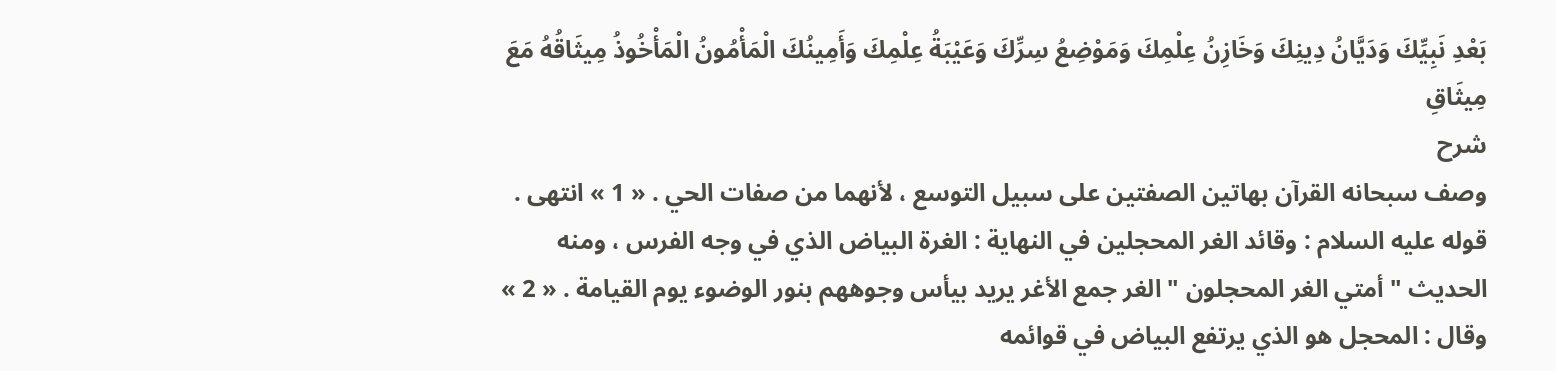بَعْدِ نَبِيِّكَ وَدَيَّانُ دِينِكَ وَخَازِنُ عِلْمِكَ وَمَوْضِعُ سِرِّكَ وَعَيْبَةُ عِلْمِكَ وَأَمِينُكَ الْمَأْمُونُ الْمَأْخُوذُ مِيثَاقُهُ مَعَ مِيثَاقِ
شرح
وصف سبحانه القرآن بهاتين الصفتين على سبيل التوسع ، لأنهما من صفات الحي . « 1 » انتهى .
قوله عليه السلام : وقائد الغر المحجلين في النهاية : الغرة البياض الذي في وجه الفرس ، ومنه الحديث " أمتي الغر المحجلون " الغر جمع الأغر يريد بيأس وجوههم بنور الوضوء يوم القيامة . « 2 » وقال : المحجل هو الذي يرتفع البياض في قوائمه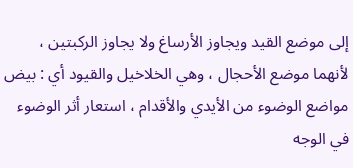إلى موضع القيد ويجاوز الأرساغ ولا يجاوز الركبتين ، لأنهما موضع الأحجال ، وهي الخلاخيل والقيود أي : بيض مواضع الوضوء من الأيدي والأقدام ، استعار أثر الوضوء في الوجه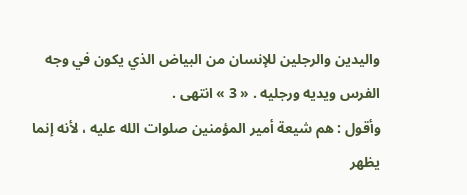واليدين والرجلين للإنسان من البياض الذي يكون في وجه الفرس ويديه ورجليه . « 3 » انتهى .
وأقول : هم شيعة أمير المؤمنين صلوات الله عليه ، لأنه إنما يظهر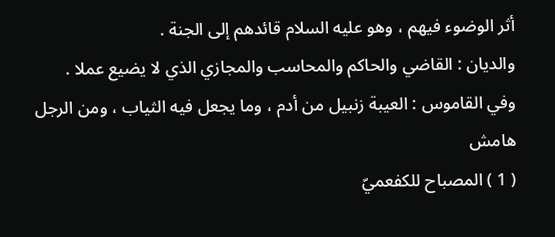أثر الوضوء فيهم ، وهو عليه السلام قائدهم إلى الجنة .
والديان : القاضي والحاكم والمحاسب والمجازي الذي لا يضيع عملا .
وفي القاموس : العيبة زنبيل من أدم ، وما يجعل فيه الثياب ، ومن الرجل
هامش
( 1 ) المصباح للكفعميّ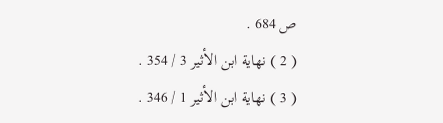ص 684 .
( 2 ) نهاية ابن الأثير 3 / 354 .
( 3 ) نهاية ابن الأثير 1 / 346 .